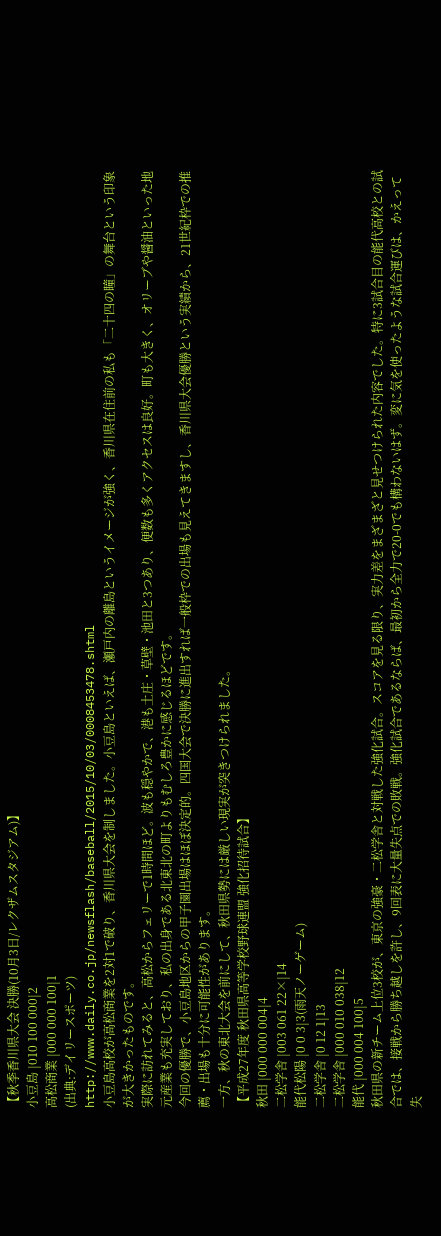【秋季香川県大会 決勝(10月3日/レクザムスタジアム)】
小豆島 |010 100 000|2
高松商業 |000 000 100|1
(出典:デイリースポーツ)
http://www.daily.co.jp/newsflash/baseball/2015/10/03/0008453478.shtml
小豆島高校が高松商業を2対1で破り、香川県大会を制しました。小豆島といえば、瀬戸内の離島というイメージが強く、香川県在住前の私も「二十四の瞳」の舞台という印象が大きかったものです。
実際に訪れてみると、高松からフェリーで1時間ほど。波も穏やかで、港も土庄・草壁・池田と3つあり、便数も多くアクセスは良好。町も大きく、オリーブや醤油といった地元産業も充実しており、私の出身である北東北の町よりもむしろ豊かに感じるほどです。
今回の優勝で、小豆島地区からの甲子園出場はほぼ決定的。四国大会で決勝に進出すれば一般枠での出場も見えてきますし、香川県大会優勝という実績から、21世紀枠での推薦・出場も十分に可能性があります。
一方、秋の東北大会を前にして、秋田県勢には厳しい現実が突きつけられました。
【平成27年度 秋田県高等学校野球連盟 強化招待試合】
秋田 |000 000 004|4
二松学舎 |003 061 22×|14
能代松陽 |0 0 3|3(雨天ノーゲーム)
二松学舎 |0 12 1|13
二松学舎 |000 010 038|12
能代 |000 004 100|5
秋田県の新チーム上位3校が、東京の強豪・二松学舎と対戦した強化試合。スコアを見る限り、実力差をまざまざと見せつけられた内容でした。特に3試合目の能代高校との試合では、接戦から勝ち越しを許し、9回表に大量失点での敗戦。強化試合であるならば、最初から全力で20-0でも構わないはず。変に気を使ったような試合運びは、かえって失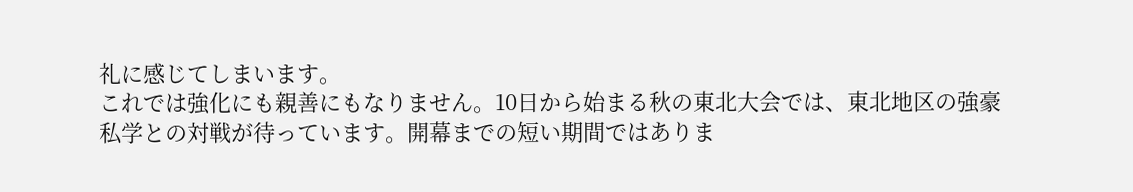礼に感じてしまいます。
これでは強化にも親善にもなりません。10日から始まる秋の東北大会では、東北地区の強豪私学との対戦が待っています。開幕までの短い期間ではありま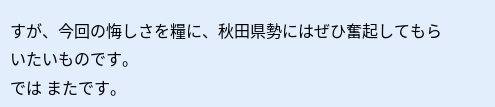すが、今回の悔しさを糧に、秋田県勢にはぜひ奮起してもらいたいものです。
では またです。